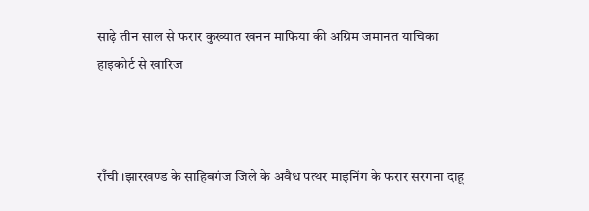साढ़े तीन साल से फरार कुख्यात खनन माफिया की अग्रिम जमानत याचिका हाइकोर्ट से खारिज



राँची।झारखण्ड के साहिबगंज जिले के अवैध पत्थर माइनिंग के फरार सरगना दाहू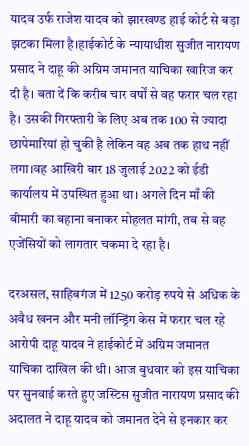यादव उर्फ राजेश यादव को झारखण्ड हाई कोर्ट से बड़ा झटका मिला है।हाईकोर्ट के न्यायाधीश सुजीत नारायण प्रसाद ने दाहू की अग्रिम जमानत याचिका खारिज कर दी है। बता दें कि करीब चार वर्षों से वह फरार चल रहा है। उसकी गिरफ्तारी के लिए अब तक 100 से ज्यादा छापेमारियां हो चुकी है लेकिन वह अब तक हाथ नहीं लगा।वह आखिरी बार 18 जुलाई 2022 को ईडी कार्यालय में उपस्थित हुआ था। अगले दिन माँ की बीमारी का बहाना बनाकर मोहलत मांगी, तब से वह एजेंसियों को लागतार चकमा दे रहा है।

दरअसल, साहिबगंज में 1250 करोड़ रुपये से अधिक के अवैध खनन और मनी लॉन्ड्रिंग केस में फरार चल रहे आरोपी दाहू यादव ने हाईकोर्ट में अग्रिम जमानत याचिका दाखिल की थी। आज बुधवार को इस याचिका पर सुनवाई करते हुए जस्टिस सुजीत नारायण प्रसाद की अदालत ने दाहू यादव को जमानत देने से इनकार कर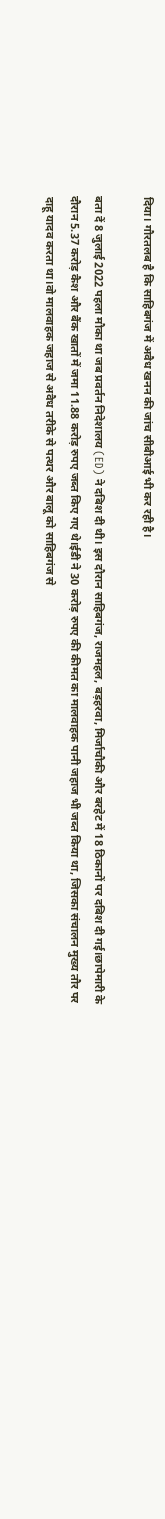दिया। गौरतलब है कि साहिबगंज में अवैध खनन की जांच सीबीआई भी कर रही है।

बता दें 8 जुलाई 2022 पहला मौका था जब प्रवर्तन निदेशालय (ED) ने दबिश दी थी। इस दौरान साहिबगंज, राजमहल, बड़हरवा, मिर्जाचौकी और बरहेट में 18 ठिकानों पर दबिश दी गई।छापेमारी के दौरान 5.37 करोड़ कैश और बैंक खातों में जमा 11.88 करोड़ रुपए जब्त किए गए थे।ईडी ने 30 करोड़ रुपए की कीमत का मालवाहक पानी जहाज भी जब्त किया था, जिसका संचालन मुख्य तौर पर दाहू यादव करता था।वो मालवाहक जहाज से अवैध तरीके से पत्थर और बालू को साहिबगंज से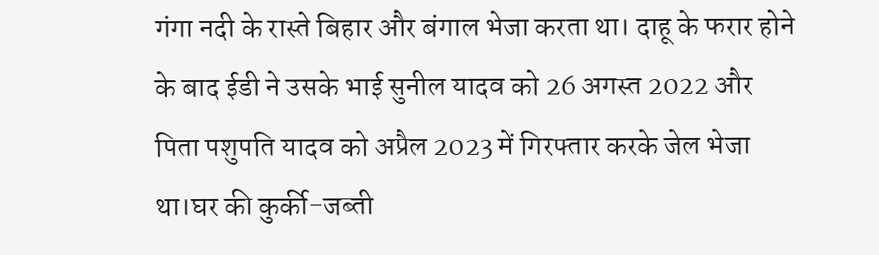गंगा नदी के रास्ते बिहार और बंगाल भेजा करता था। दाहू के फरार होने के बाद ईडी ने उसके भाई सुनील यादव को 26 अगस्त 2022 और पिता पशुपति यादव को अप्रैल 2023 में गिरफ्तार करके जेल भेजा था।घर की कुर्की-जब्ती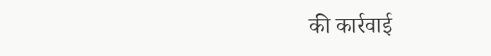की कार्रवाई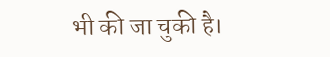भी की जा चुकी है।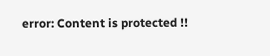error: Content is protected !!